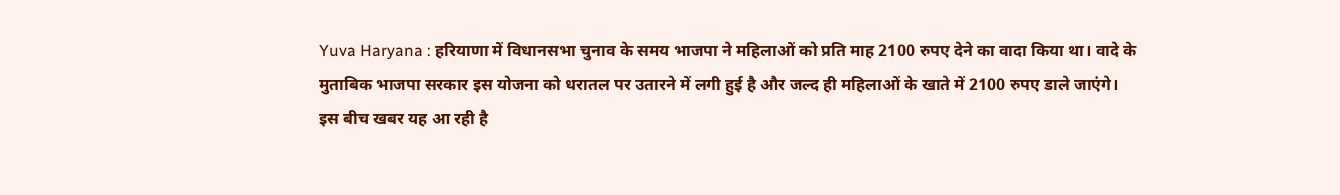Yuva Haryana : हरियाणा में विधानसभा चुनाव के समय भाजपा ने महिलाओं को प्रति माह 2100 रुपए देने का वादा किया था। वादे के मुताबिक भाजपा सरकार इस योजना को धरातल पर उतारने में लगी हुई है और जल्द ही महिलाओं के खाते में 2100 रुपए डाले जाएंगे।
इस बीच खबर यह आ रही है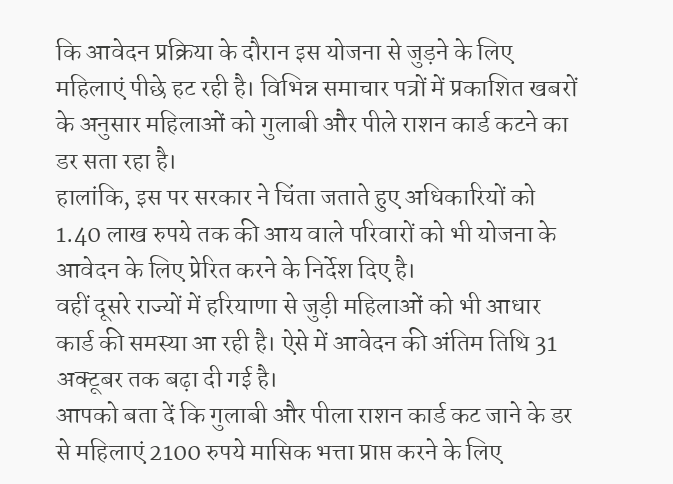कि आवेदन प्रक्रिया के दौरान इस योजना से जुड़ने के लिए महिलाएं पीछे हट रही है। विभिन्न समाचार पत्रों में प्रकाशित खबरों के अनुसार महिलाओं को गुलाबी और पीले राशन कार्ड कटने का डर सता रहा है।
हालांकि, इस पर सरकार ने चिंता जताते हुए अधिकारियों को 1.40 लाख रुपये तक की आय वाले परिवारों को भी योजना के आवेदन के लिए प्रेरित करने के निर्देश दिए है।
वहीं दूसरे राज्यों में हरियाणा से जुड़ी महिलाओं को भी आधार कार्ड की समस्या आ रही है। ऐसे में आवेदन की अंतिम तिथि 31 अक्टूबर तक बढ़ा दी गई है।
आपको बता दें कि गुलाबी और पीला राशन कार्ड कट जाने के डर से महिलाएं 2100 रुपये मासिक भत्ता प्राप्त करने के लिए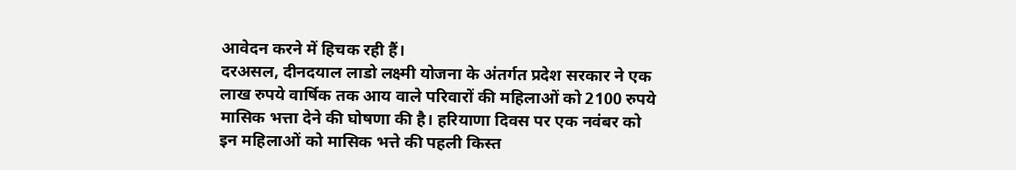आवेदन करने में हिचक रही हैं।
दरअसल, दीनदयाल लाडो लक्ष्मी योजना के अंतर्गत प्रदेश सरकार ने एक लाख रुपये वार्षिक तक आय वाले परिवारों की महिलाओं को 2100 रुपये मासिक भत्ता देने की घोषणा की है। हरियाणा दिवस पर एक नवंबर को इन महिलाओं को मासिक भत्ते की पहली किस्त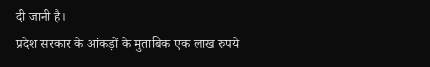दी जानी है।
प्रदेश सरकार के आंकड़ों के मुताबिक एक लाख रुपये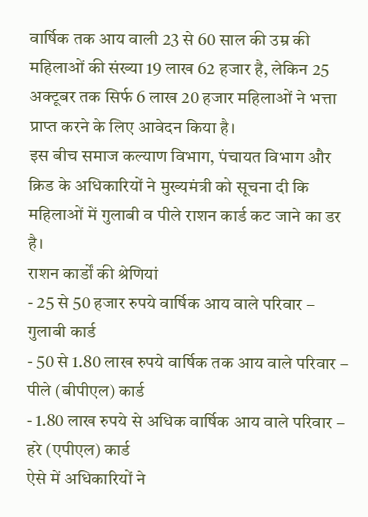वार्षिक तक आय वाली 23 से 60 साल की उम्र की महिलाओं की संख्या 19 लाख 62 हजार है, लेकिन 25 अक्टूबर तक सिर्फ 6 लाख 20 हजार महिलाओं ने भत्ता प्राप्त करने के लिए आवेदन किया है।
इस बीच समाज कल्याण विभाग, पंचायत विभाग और क्रिड के अधिकारियों ने मुख्यमंत्री को सूचना दी कि महिलाओं में गुलाबी व पीले राशन कार्ड कट जाने का डर है।
राशन कार्डों की श्रेणियां
- 25 से 50 हजार रुपये वार्षिक आय वाले परिवार – गुलाबी कार्ड
- 50 से 1.80 लाख रुपये वार्षिक तक आय वाले परिवार – पीले (बीपीएल) कार्ड
- 1.80 लाख रुपये से अधिक वार्षिक आय वाले परिवार – हरे (एपीएल) कार्ड
ऐसे में अधिकारियों ने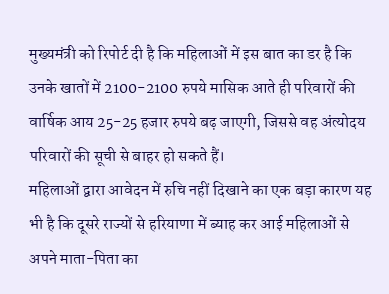मुख्यमंत्री को रिपोर्ट दी है कि महिलाओं में इस बात का डर है कि उनके खातों में 2100-2100 रुपये मासिक आते ही परिवारों की वार्षिक आय 25-25 हजार रुपये बढ़ जाएगी, जिससे वह अंत्योदय परिवारों की सूची से बाहर हो सकते हैं।
महिलाओं द्वारा आवेदन में रुचि नहीं दिखाने का एक बड़ा कारण यह भी है कि दूसरे राज्यों से हरियाणा में ब्याह कर आई महिलाओं से अपने माता-पिता का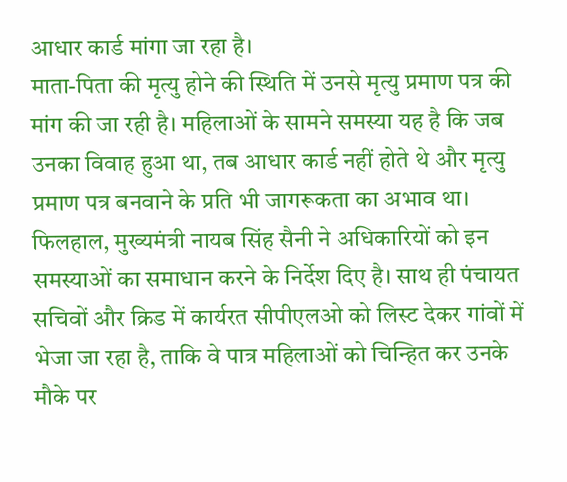आधार कार्ड मांगा जा रहा है।
माता-पिता की मृत्यु होने की स्थिति में उनसे मृत्यु प्रमाण पत्र की मांग की जा रही है। महिलाओं के सामने समस्या यह है कि जब उनका विवाह हुआ था, तब आधार कार्ड नहीं होते थे और मृत्यु प्रमाण पत्र बनवाने के प्रति भी जागरूकता का अभाव था।
फिलहाल, मुख्यमंत्री नायब सिंह सैनी ने अधिकारियों को इन समस्याओं का समाधान करने के निर्देश दिए है। साथ ही पंचायत सचिवों और क्रिड में कार्यरत सीपीएलओ को लिस्ट देकर गांवों में भेजा जा रहा है, ताकि वे पात्र महिलाओं को चिन्हित कर उनके मौके पर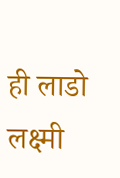ही लाडो लक्ष्मी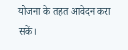योजना के तहत आवेदन करा सकें।